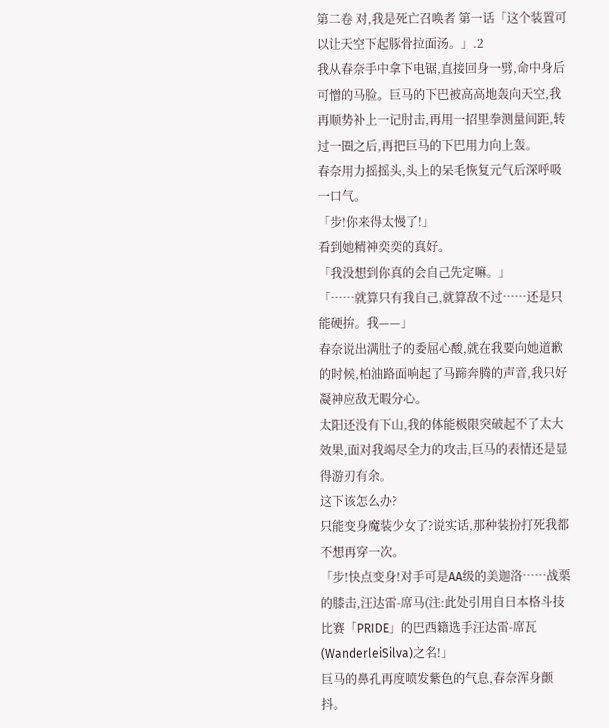第二卷 对,我是死亡召唤者 第一话「这个装置可以让天空下起豚骨拉面汤。」.2
我从春奈手中拿下电锯,直接回身一劈,命中身后可憎的马脸。巨马的下巴被高高地轰向天空,我再顺势补上一记肘击,再用一招里拳测量间距,转过一圈之后,再把巨马的下巴用力向上轰。
春奈用力摇摇头,头上的呆毛恢复元气后深呼吸一口气。
「步!你来得太慢了!」
看到她精神奕奕的真好。
「我没想到你真的会自己先定嘛。」
「……就算只有我自己,就算敌不过……还是只能硬拚。我——」
春奈说出满肚子的委屈心酸,就在我要向她道歉的时候,柏油路面响起了马蹄奔腾的声音,我只好凝神应敌无暇分心。
太阳还没有下山,我的体能极限突破起不了太大效果,面对我竭尽全力的攻击,巨马的表情还是显得游刃有余。
这下该怎么办?
只能变身魔装少女了?说实话,那种装扮打死我都不想再穿一次。
「步!快点变身!对手可是AA级的美迦洛……战栗的膝击,汪达雷-席马(注:此处引用自日本格斗技比赛「PRIDE」的巴西籍选手汪达雷-席瓦(WanderleiSilva)之名!」
巨马的鼻孔再度喷发紫色的气息,春奈浑身颤抖。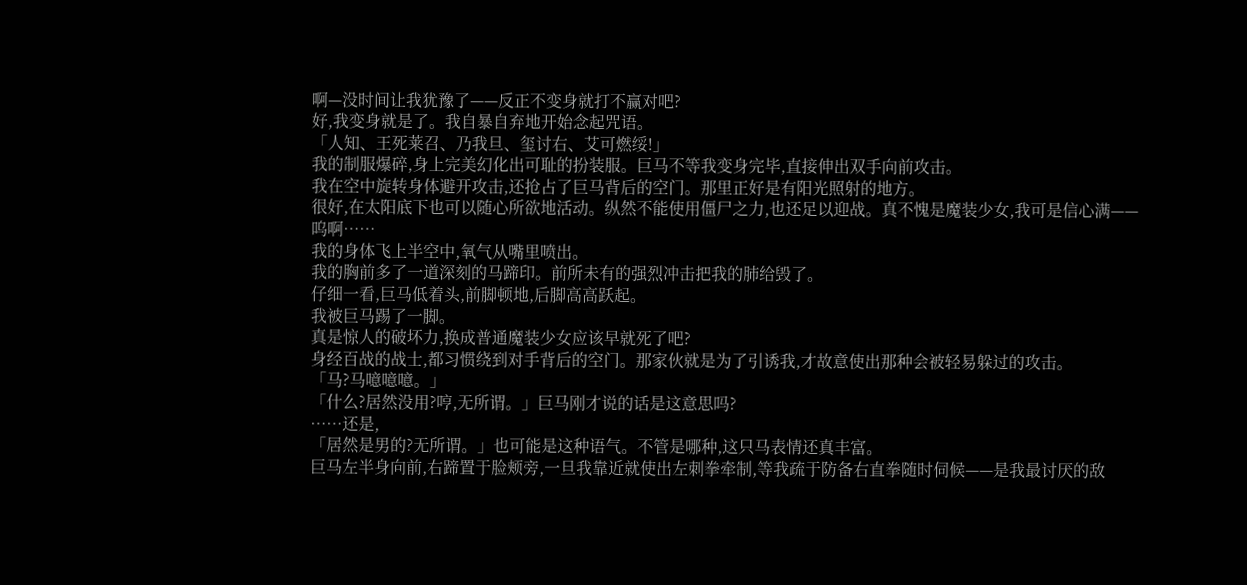啊—没时间让我犹豫了——反正不变身就打不赢对吧?
好,我变身就是了。我自暴自弃地开始念起咒语。
「人知、王死莱召、乃我旦、玺讨右、艾可燃绥!」
我的制服爆碎,身上完美幻化出可耻的扮装服。巨马不等我变身完毕,直接伸出双手向前攻击。
我在空中旋转身体避开攻击,还抢占了巨马背后的空门。那里正好是有阳光照射的地方。
很好,在太阳底下也可以随心所欲地活动。纵然不能使用僵尸之力,也还足以迎战。真不愧是魔装少女,我可是信心满——
呜啊……
我的身体飞上半空中,氧气从嘴里喷出。
我的胸前多了一道深刻的马蹄印。前所未有的强烈冲击把我的肺给毁了。
仔细一看,巨马低着头,前脚顿地,后脚高高跃起。
我被巨马踢了一脚。
真是惊人的破坏力,换成普通魔装少女应该早就死了吧?
身经百战的战士,都习惯绕到对手背后的空门。那家伙就是为了引诱我,才故意使出那种会被轻易躲过的攻击。
「马?马噫噫噫。」
「什么?居然没用?哼,无所谓。」巨马刚才说的话是这意思吗?
……还是,
「居然是男的?无所谓。」也可能是这种语气。不管是哪种,这只马表情还真丰富。
巨马左半身向前,右蹄置于脸颊旁,一旦我靠近就使出左刺拳牵制,等我疏于防备右直拳随时伺候——是我最讨厌的敌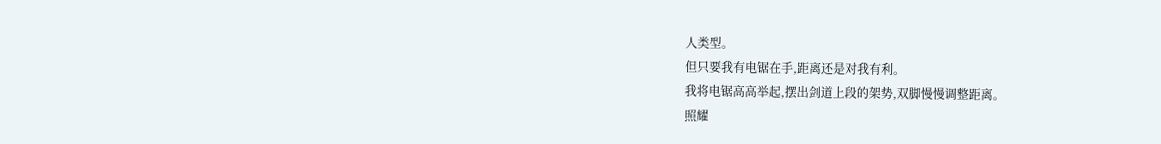人类型。
但只要我有电锯在手,距离还是对我有利。
我将电锯高高举起,摆出剑道上段的架势,双脚慢慢调整距离。
照耀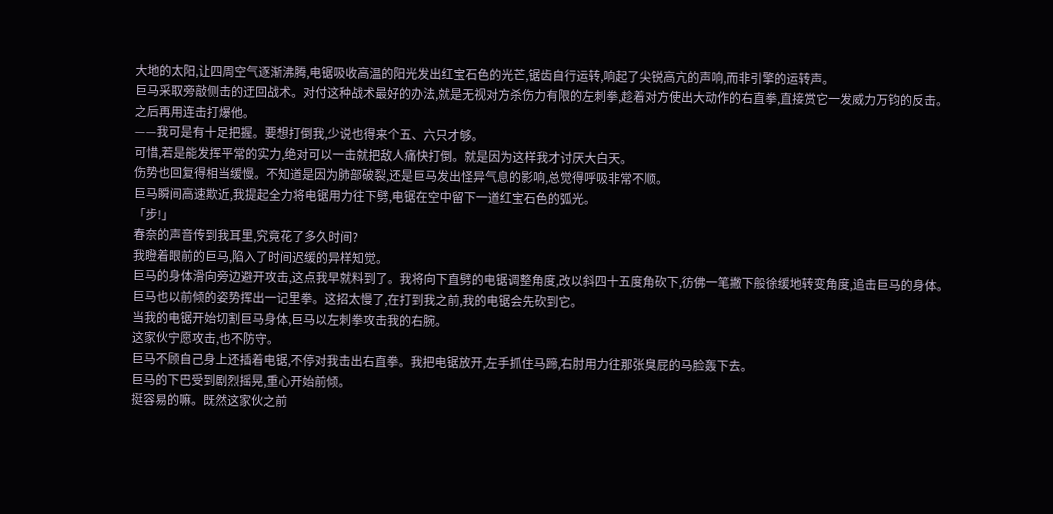大地的太阳,让四周空气逐渐沸腾,电锯吸收高温的阳光发出红宝石色的光芒,锯齿自行运转,响起了尖锐高亢的声响,而非引擎的运转声。
巨马采取旁敲侧击的迂回战术。对付这种战术最好的办法,就是无视对方杀伤力有限的左刺拳,趁着对方使出大动作的右直拳,直接赏它一发威力万钧的反击。
之后再用连击打爆他。
——我可是有十足把握。要想打倒我,少说也得来个五、六只才够。
可惜,若是能发挥平常的实力,绝对可以一击就把敌人痛快打倒。就是因为这样我才讨厌大白天。
伤势也回复得相当缓慢。不知道是因为肺部破裂,还是巨马发出怪异气息的影响,总觉得呼吸非常不顺。
巨马瞬间高速欺近,我提起全力将电锯用力往下劈,电锯在空中留下一道红宝石色的弧光。
「步!」
春奈的声音传到我耳里,究竟花了多久时间?
我瞪着眼前的巨马,陷入了时间迟缓的异样知觉。
巨马的身体滑向旁边避开攻击,这点我早就料到了。我将向下直劈的电锯调整角度,改以斜四十五度角砍下,彷佛一笔撇下般徐缓地转变角度,追击巨马的身体。
巨马也以前倾的姿势挥出一记里拳。这招太慢了,在打到我之前,我的电锯会先砍到它。
当我的电锯开始切割巨马身体,巨马以左刺拳攻击我的右腕。
这家伙宁愿攻击,也不防守。
巨马不顾自己身上还插着电锯,不停对我击出右直拳。我把电锯放开,左手抓住马蹄,右肘用力往那张臭屁的马脸轰下去。
巨马的下巴受到剧烈摇晃,重心开始前倾。
挺容易的嘛。既然这家伙之前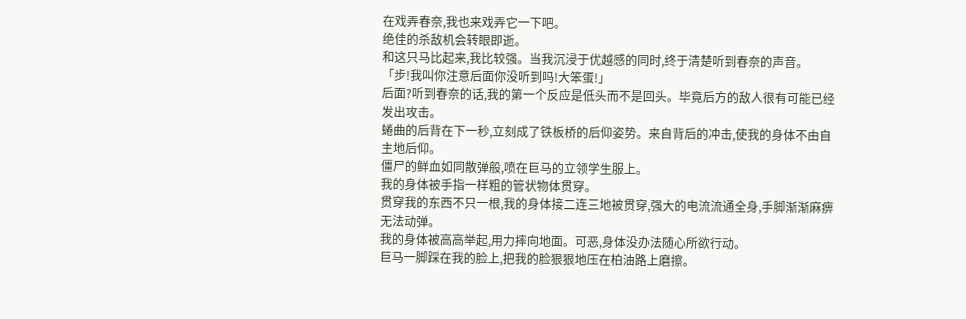在戏弄春奈,我也来戏弄它一下吧。
绝佳的杀敌机会转眼即逝。
和这只马比起来,我比较强。当我沉浸于优越感的同时,终于清楚听到春奈的声音。
「步!我叫你注意后面你没听到吗!大笨蛋!」
后面?听到春奈的话,我的第一个反应是低头而不是回头。毕竟后方的敌人很有可能已经发出攻击。
蜷曲的后背在下一秒,立刻成了铁板桥的后仰姿势。来自背后的冲击,使我的身体不由自主地后仰。
僵尸的鲜血如同散弹般,喷在巨马的立领学生服上。
我的身体被手指一样粗的管状物体贯穿。
贯穿我的东西不只一根,我的身体接二连三地被贯穿,强大的电流流通全身,手脚渐渐麻痹无法动弹。
我的身体被高高举起,用力摔向地面。可恶,身体没办法随心所欲行动。
巨马一脚踩在我的脸上,把我的脸狠狠地压在柏油路上磨擦。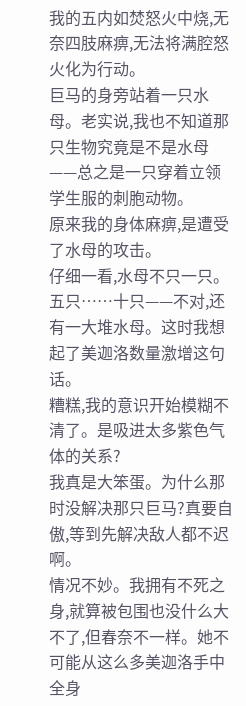我的五内如焚怒火中烧,无奈四肢麻痹,无法将满腔怒火化为行动。
巨马的身旁站着一只水母。老实说,我也不知道那只生物究竟是不是水母——总之是一只穿着立领学生服的刺胞动物。
原来我的身体麻痹,是遭受了水母的攻击。
仔细一看,水母不只一只。五只……十只——不对,还有一大堆水母。这时我想起了美迦洛数量激增这句话。
糟糕,我的意识开始模糊不清了。是吸进太多紫色气体的关系?
我真是大笨蛋。为什么那时没解决那只巨马?真要自傲,等到先解决敌人都不迟啊。
情况不妙。我拥有不死之身,就算被包围也没什么大不了,但春奈不一样。她不可能从这么多美迦洛手中全身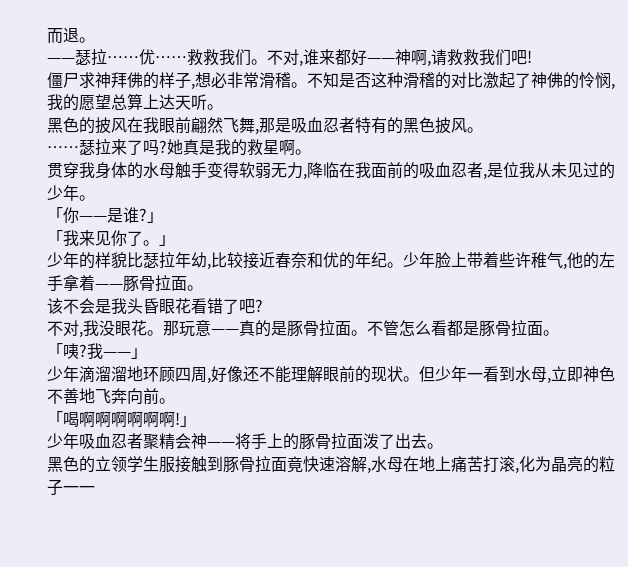而退。
——瑟拉……优……救救我们。不对,谁来都好——神啊,请救救我们吧!
僵尸求神拜佛的样子,想必非常滑稽。不知是否这种滑稽的对比激起了神佛的怜悯,我的愿望总算上达天听。
黑色的披风在我眼前翩然飞舞,那是吸血忍者特有的黑色披风。
……瑟拉来了吗?她真是我的救星啊。
贯穿我身体的水母触手变得软弱无力,降临在我面前的吸血忍者,是位我从未见过的少年。
「你——是谁?」
「我来见你了。」
少年的样貌比瑟拉年幼,比较接近春奈和优的年纪。少年脸上带着些许稚气,他的左手拿着——豚骨拉面。
该不会是我头昏眼花看错了吧?
不对,我没眼花。那玩意——真的是豚骨拉面。不管怎么看都是豚骨拉面。
「咦?我——」
少年滴溜溜地环顾四周,好像还不能理解眼前的现状。但少年一看到水母,立即神色不善地飞奔向前。
「喝啊啊啊啊啊啊!」
少年吸血忍者聚精会神——将手上的豚骨拉面泼了出去。
黑色的立领学生服接触到豚骨拉面竟快速溶解,水母在地上痛苦打滚,化为晶亮的粒子一一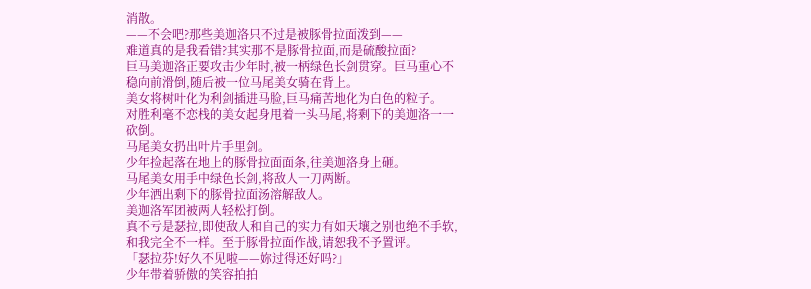消散。
——不会吧?那些美迦洛只不过是被豚骨拉面泼到——
难道真的是我看错?其实那不是豚骨拉面,而是硫酸拉面?
巨马美迦洛正要攻击少年时,被一柄绿色长剑贯穿。巨马重心不稳向前滑倒,随后被一位马尾美女骑在背上。
美女将树叶化为利剑插进马脸,巨马痛苦地化为白色的粒子。
对胜利毫不恋栈的美女起身甩着一头马尾,将剩下的美迦洛一一砍倒。
马尾美女扔出叶片手里剑。
少年捡起落在地上的豚骨拉面面条,往美迦洛身上砸。
马尾美女用手中绿色长剑,将敌人一刀两断。
少年洒出剩下的豚骨拉面汤溶解敌人。
美迦洛军团被两人轻松打倒。
真不亏是瑟拉,即使敌人和自己的实力有如天壤之别也绝不手软,和我完全不一样。至于豚骨拉面作战,请恕我不予置评。
「瑟拉芬!好久不见啦——妳过得还好吗?」
少年带着骄傲的笑容拍拍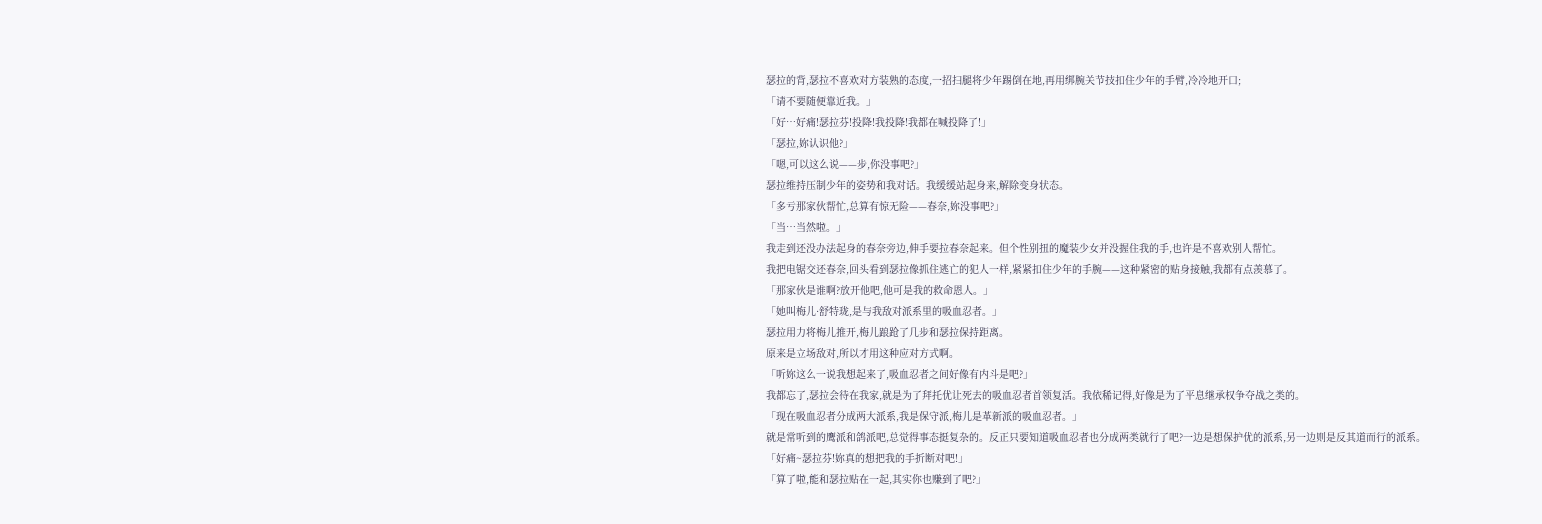瑟拉的背,瑟拉不喜欢对方装熟的态度,一招扫腿将少年踢倒在地,再用绑腕关节技扣住少年的手臂,冷冷地开口;
「请不要随便靠近我。」
「好…好痛!瑟拉芬!投降!我投降!我都在喊投降了!」
「瑟拉,妳认识他?」
「嗯,可以这么说——步,你没事吧?」
瑟拉维持压制少年的姿势和我对话。我缓缓站起身来,解除变身状态。
「多亏那家伙帮忙,总算有惊无险——春奈,妳没事吧?」
「当…当然啦。」
我走到还没办法起身的春奈旁边,伸手要拉春奈起来。但个性别扭的魔装少女并没握住我的手,也许是不喜欢别人帮忙。
我把电锯交还春奈,回头看到瑟拉像抓住逃亡的犯人一样,紧紧扣住少年的手腕——这种紧密的贴身接触,我都有点羡慕了。
「那家伙是谁啊?放开他吧,他可是我的救命恩人。」
「她叫梅儿·舒特珑,是与我敌对派系里的吸血忍者。」
瑟拉用力将梅儿推开,梅儿踉跄了几步和瑟拉保持距离。
原来是立场敌对,所以才用这种应对方式啊。
「听妳这么一说我想起来了,吸血忍者之间好像有内斗是吧?」
我都忘了,瑟拉会待在我家,就是为了拜托优让死去的吸血忍者首领复活。我依稀记得,好像是为了平息继承权争夺战之类的。
「现在吸血忍者分成两大派系,我是保守派,梅儿是革新派的吸血忍者。」
就是常听到的鹰派和鸽派吧,总觉得事态挺复杂的。反正只要知道吸血忍者也分成两类就行了吧?一边是想保护优的派系,另一边则是反其道而行的派系。
「好痛~瑟拉芬!妳真的想把我的手折断对吧!」
「算了啦,能和瑟拉贴在一起,其实你也赚到了吧?」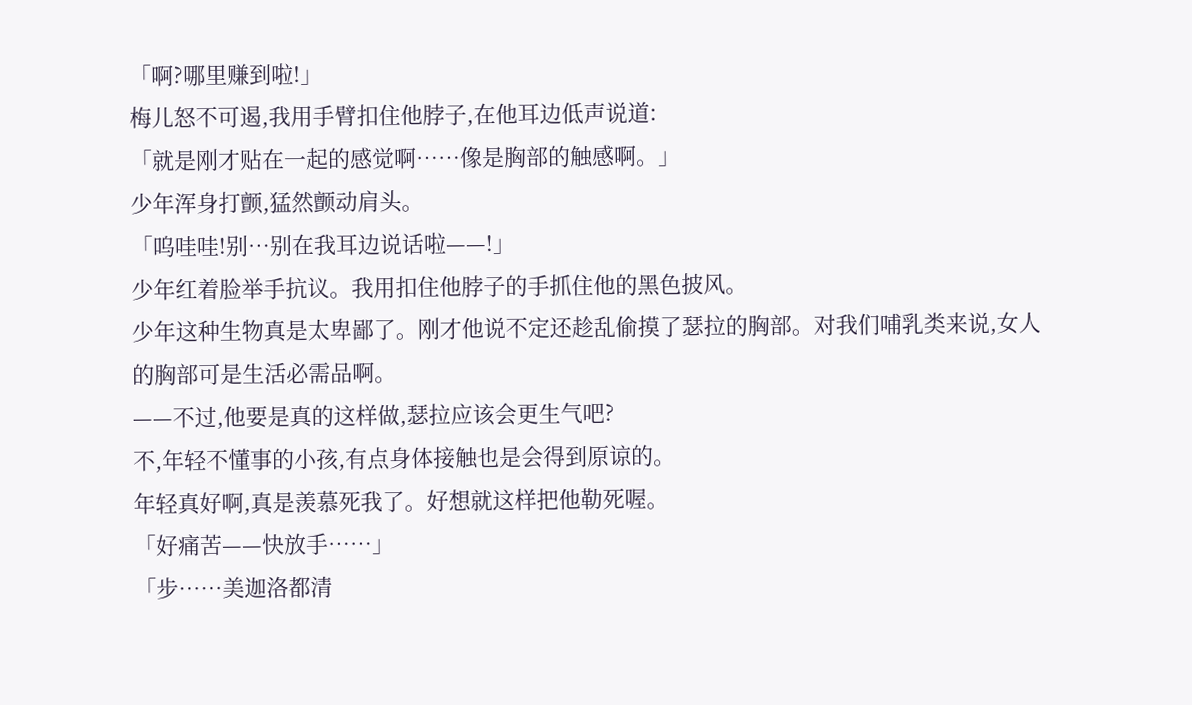「啊?哪里赚到啦!」
梅儿怒不可遏,我用手臂扣住他脖子,在他耳边低声说道:
「就是刚才贴在一起的感觉啊……像是胸部的触感啊。」
少年浑身打颤,猛然颤动肩头。
「呜哇哇!别…别在我耳边说话啦——!」
少年红着脸举手抗议。我用扣住他脖子的手抓住他的黑色披风。
少年这种生物真是太卑鄙了。刚才他说不定还趁乱偷摸了瑟拉的胸部。对我们哺乳类来说,女人的胸部可是生活必需品啊。
——不过,他要是真的这样做,瑟拉应该会更生气吧?
不,年轻不懂事的小孩,有点身体接触也是会得到原谅的。
年轻真好啊,真是羡慕死我了。好想就这样把他勒死喔。
「好痛苦——快放手……」
「步……美迦洛都清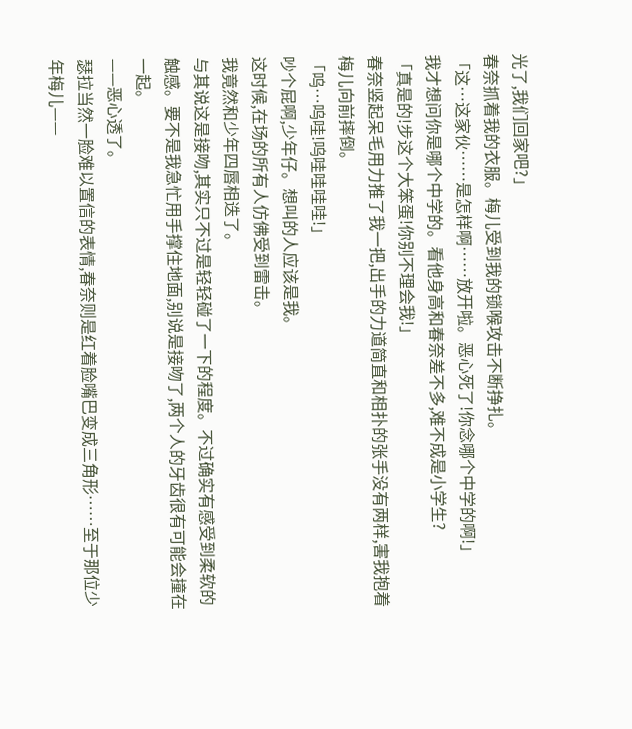光了,我们回家吧?」
春奈抓着我的衣服。梅儿受到我的锁喉攻击不断挣扎。
「这…这家伙……是怎样啊……放开啦。恶心死了!你念哪个中学的啊!」
我才想问你是哪个中学的。看他身高和春奈差不多,难不成是小学生?
「真是的!步这个大笨蛋!你别不理会我!」
春奈竖起呆毛用力推了我一把,出手的力道简直和相扑的张手没有两样,害我抱着梅儿向前摔倒。
「呜…呜哇!呜哇哇哇哇!」
吵个屁啊,少年仔。想叫的人应该是我。
这时候,在场的所有人仿佛受到雷击。
我竟然和少年四唇相迭了。
与其说这是接吻,其实只不过是轻轻碰了一下的程度。不过确实有感受到柔软的触感。要不是我急忙用手撑住地面,别说是接吻了,两个人的牙齿很有可能会撞在一起。
——恶心透了。
瑟拉当然一脸难以置信的表情,春奈则是红着脸嘴巴变成三角形……至于那位少年梅儿——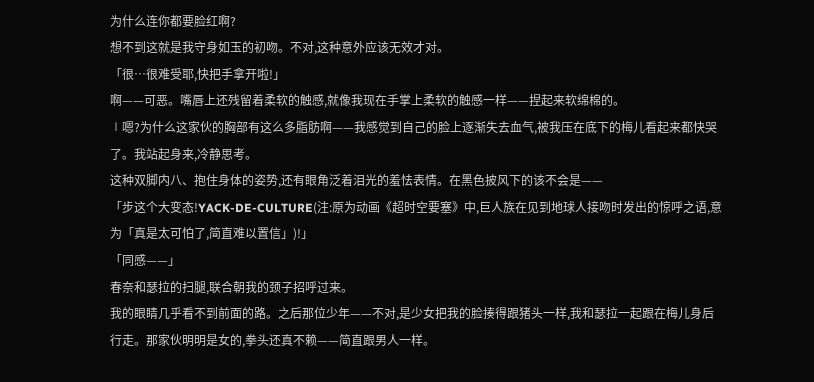为什么连你都要脸红啊?
想不到这就是我守身如玉的初吻。不对,这种意外应该无效才对。
「很…很难受耶,快把手拿开啦!」
啊——可恶。嘴唇上还残留着柔软的触感,就像我现在手掌上柔软的触感一样——捏起来软绵棉的。
∣嗯?为什么这家伙的胸部有这么多脂肪啊——我感觉到自己的脸上逐渐失去血气,被我压在底下的梅儿看起来都快哭了。我站起身来,冷静思考。
这种双脚内八、抱住身体的姿势,还有眼角泛着泪光的羞怯表情。在黑色披风下的该不会是——
「步这个大变态!YACK-DE-CULTURE(注:原为动画《超时空要塞》中,巨人族在见到地球人接吻时发出的惊呼之语,意为「真是太可怕了,简直难以置信」)!」
「同感——」
春奈和瑟拉的扫腿,联合朝我的颈子招呼过来。
我的眼睛几乎看不到前面的路。之后那位少年——不对,是少女把我的脸揍得跟猪头一样,我和瑟拉一起跟在梅儿身后行走。那家伙明明是女的,拳头还真不赖——简直跟男人一样。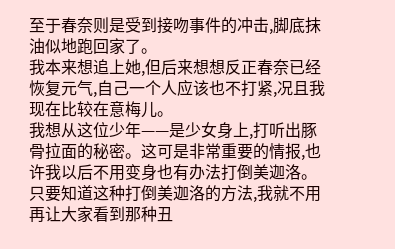至于春奈则是受到接吻事件的冲击,脚底抹油似地跑回家了。
我本来想追上她,但后来想想反正春奈已经恢复元气,自己一个人应该也不打紧,况且我现在比较在意梅儿。
我想从这位少年——是少女身上,打听出豚骨拉面的秘密。这可是非常重要的情报,也许我以后不用变身也有办法打倒美迦洛。
只要知道这种打倒美迦洛的方法,我就不用再让大家看到那种丑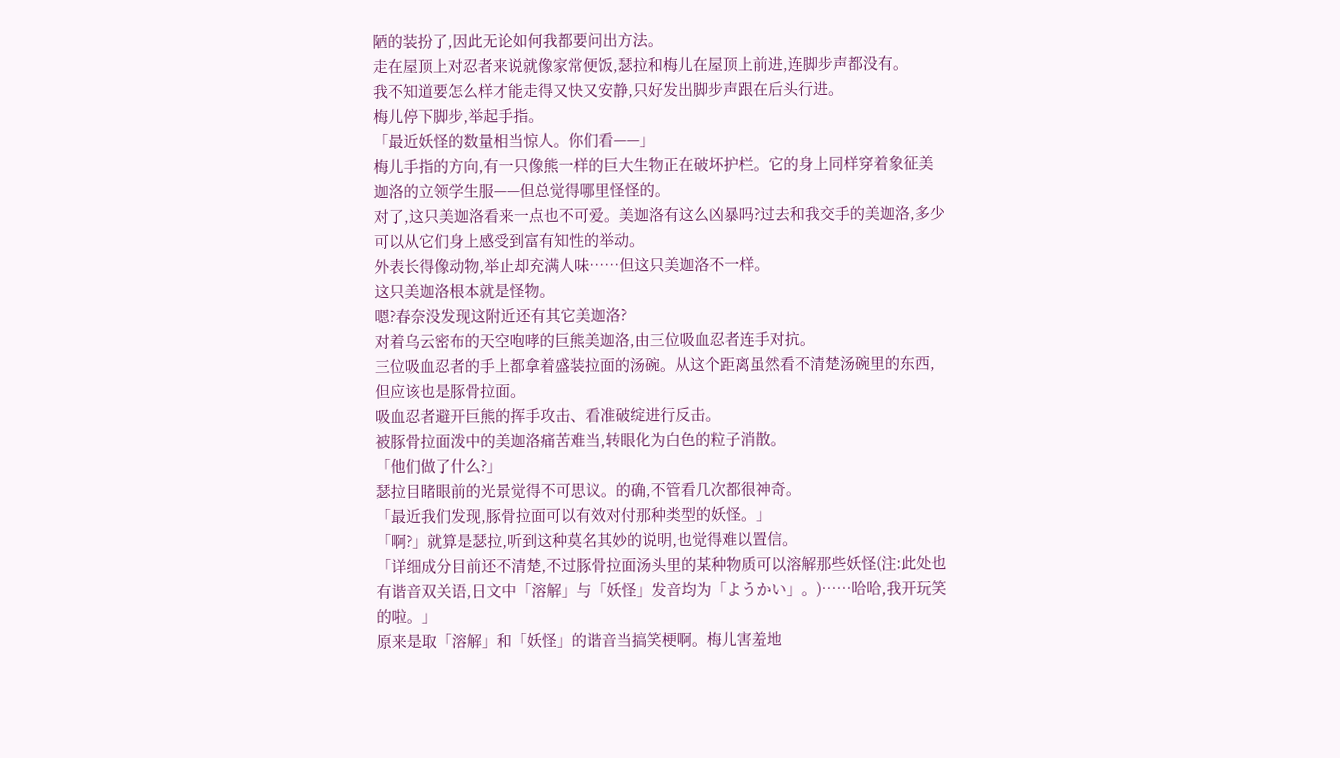陋的装扮了,因此无论如何我都要问出方法。
走在屋顶上对忍者来说就像家常便饭,瑟拉和梅儿在屋顶上前进,连脚步声都没有。
我不知道要怎么样才能走得又快又安静,只好发出脚步声跟在后头行进。
梅儿停下脚步,举起手指。
「最近妖怪的数量相当惊人。你们看——」
梅儿手指的方向,有一只像熊一样的巨大生物正在破坏护栏。它的身上同样穿着象征美迦洛的立领学生服——但总觉得哪里怪怪的。
对了,这只美迦洛看来一点也不可爱。美迦洛有这么凶暴吗?过去和我交手的美迦洛,多少可以从它们身上感受到富有知性的举动。
外表长得像动物,举止却充满人味……但这只美迦洛不一样。
这只美迦洛根本就是怪物。
嗯?春奈没发现这附近还有其它美迦洛?
对着乌云密布的天空咆哮的巨熊美迦洛,由三位吸血忍者连手对抗。
三位吸血忍者的手上都拿着盛装拉面的汤碗。从这个距离虽然看不清楚汤碗里的东西,但应该也是豚骨拉面。
吸血忍者避开巨熊的挥手攻击、看准破绽进行反击。
被豚骨拉面泼中的美迦洛痛苦难当,转眼化为白色的粒子消散。
「他们做了什么?」
瑟拉目睹眼前的光景觉得不可思议。的确,不管看几次都很神奇。
「最近我们发现,豚骨拉面可以有效对付那种类型的妖怪。」
「啊?」就算是瑟拉,听到这种莫名其妙的说明,也觉得难以置信。
「详细成分目前还不清楚,不过豚骨拉面汤头里的某种物质可以溶解那些妖怪(注:此处也有谐音双关语,日文中「溶解」与「妖怪」发音均为「ようかい」。)……哈哈,我开玩笑的啦。」
原来是取「溶解」和「妖怪」的谐音当搞笑梗啊。梅儿害羞地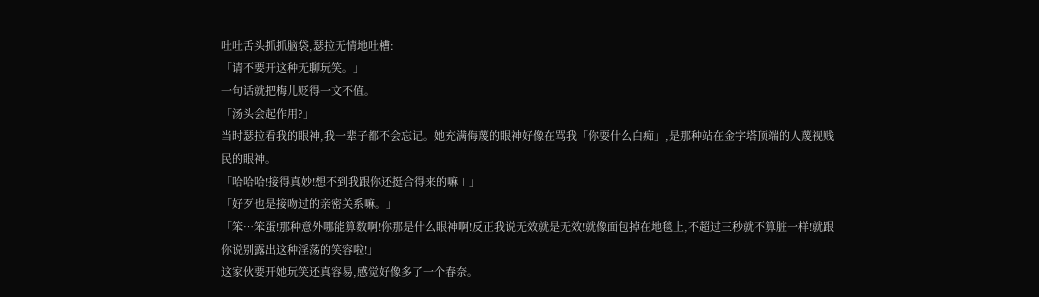吐吐舌头抓抓脑袋,瑟拉无情地吐槽:
「请不要开这种无聊玩笑。」
一句话就把梅儿贬得一文不值。
「汤头会起作用?」
当时瑟拉看我的眼神,我一辈子都不会忘记。她充满侮蔑的眼神好像在骂我「你耍什么白痴」,是那种站在金字塔顶端的人蔑视贱民的眼神。
「哈哈哈!接得真妙!想不到我跟你还挺合得来的嘛∣」
「好歹也是接吻过的亲密关系嘛。」
「笨…笨蛋!那种意外哪能算数啊!你那是什么眼神啊!反正我说无效就是无效!就像面包掉在地毯上,不超过三秒就不算脏一样!就跟你说别露出这种淫荡的笑容啦!」
这家伙要开她玩笑还真容易,感觉好像多了一个春奈。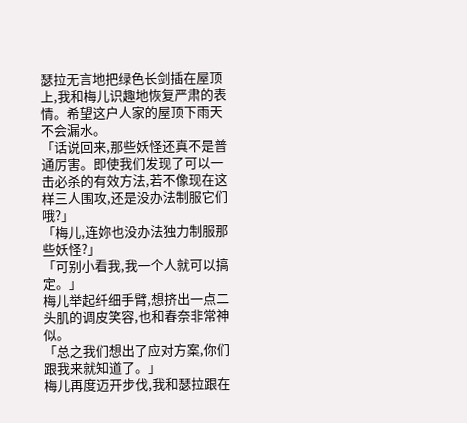瑟拉无言地把绿色长剑插在屋顶上,我和梅儿识趣地恢复严肃的表情。希望这户人家的屋顶下雨天不会漏水。
「话说回来,那些妖怪还真不是普通厉害。即使我们发现了可以一击必杀的有效方法,若不像现在这样三人围攻,还是没办法制服它们哦?」
「梅儿,连妳也没办法独力制服那些妖怪?」
「可别小看我,我一个人就可以搞定。」
梅儿举起纤细手臂,想挤出一点二头肌的调皮笑容,也和春奈非常神似。
「总之我们想出了应对方案,你们跟我来就知道了。」
梅儿再度迈开步伐,我和瑟拉跟在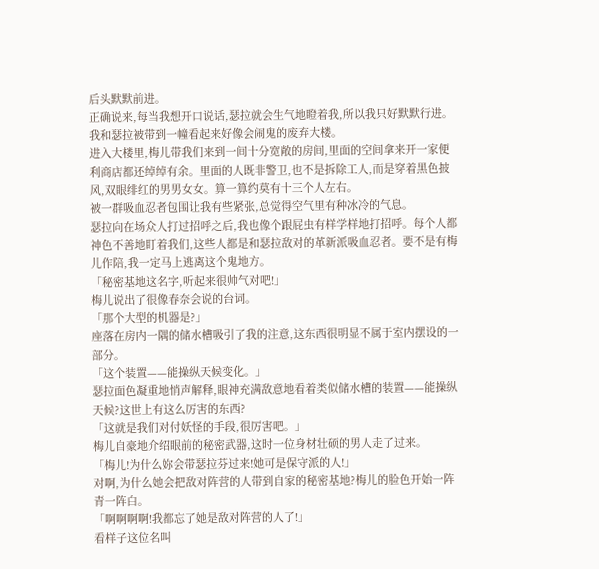后头默默前进。
正确说来,每当我想开口说话,瑟拉就会生气地瞪着我,所以我只好默默行进。
我和瑟拉被带到一幢看起来好像会闹鬼的废弃大楼。
进入大楼里,梅儿带我们来到一间十分宽敞的房间,里面的空间拿来开一家便利商店都还绰绰有余。里面的人既非警卫,也不是拆除工人,而是穿着黑色披风,双眼绯红的男男女女。算一算约莫有十三个人左右。
被一群吸血忍者包围让我有些紧张,总觉得空气里有种冰冷的气息。
瑟拉向在场众人打过招呼之后,我也像个跟屁虫有样学样地打招呼。每个人都神色不善地盯着我们,这些人都是和瑟拉敌对的革新派吸血忍者。要不是有梅儿作陪,我一定马上逃离这个鬼地方。
「秘密基地这名字,听起来很帅气对吧!」
梅儿说出了很像春奈会说的台词。
「那个大型的机器是?」
座落在房内一隅的储水槽吸引了我的注意,这东西很明显不属于室内摆设的一部分。
「这个装置——能操纵天候变化。」
瑟拉面色凝重地悄声解释,眼神充满敌意地看着类似储水槽的装置——能操纵天候?这世上有这么厉害的东西?
「这就是我们对付妖怪的手段,很厉害吧。」
梅儿自豪地介绍眼前的秘密武器,这时一位身材壮硕的男人走了过来。
「梅儿!为什么妳会带瑟拉芬过来!她可是保守派的人!」
对啊,为什么她会把敌对阵营的人带到自家的秘密基地?梅儿的脸色开始一阵青一阵白。
「啊啊啊啊!我都忘了她是敌对阵营的人了!」
看样子这位名叫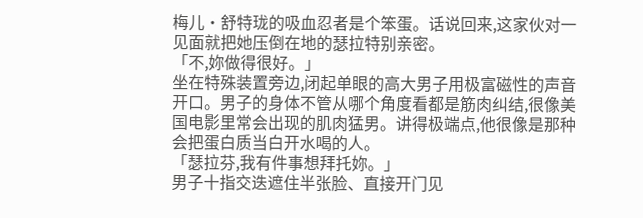梅儿·舒特珑的吸血忍者是个笨蛋。话说回来,这家伙对一见面就把她压倒在地的瑟拉特别亲密。
「不,妳做得很好。」
坐在特殊装置旁边,闭起单眼的高大男子用极富磁性的声音开口。男子的身体不管从哪个角度看都是筋肉纠结,很像美国电影里常会出现的肌肉猛男。讲得极端点,他很像是那种会把蛋白质当白开水喝的人。
「瑟拉芬,我有件事想拜托妳。」
男子十指交迭遮住半张脸、直接开门见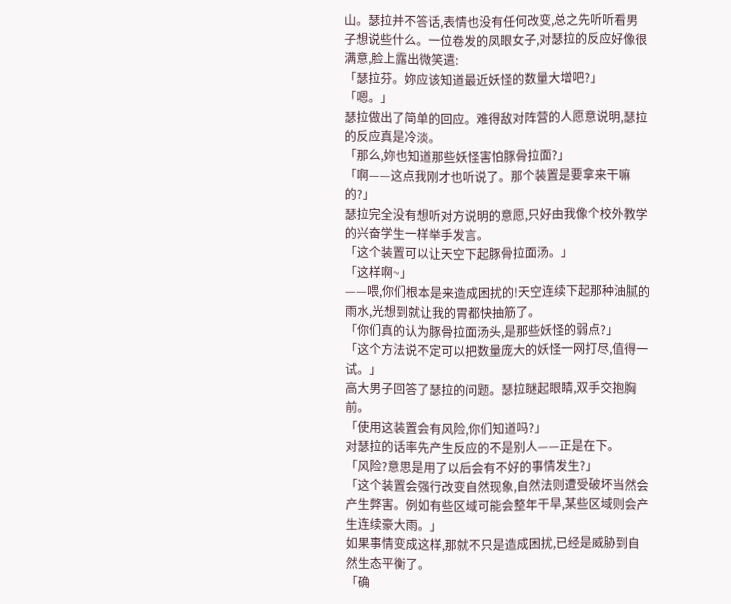山。瑟拉并不答话,表情也没有任何改变,总之先听听看男子想说些什么。一位卷发的凤眼女子,对瑟拉的反应好像很满意,脸上露出微笑遣:
「瑟拉芬。妳应该知道最近妖怪的数量大增吧?」
「嗯。」
瑟拉做出了简单的回应。难得敌对阵营的人愿意说明,瑟拉的反应真是冷淡。
「那么,妳也知道那些妖怪害怕豚骨拉面?」
「啊——这点我刚才也听说了。那个装置是要拿来干嘛的?」
瑟拉完全没有想听对方说明的意愿,只好由我像个校外教学的兴奋学生一样举手发言。
「这个装置可以让天空下起豚骨拉面汤。」
「这样啊~」
——喂,你们根本是来造成困扰的!天空连续下起那种油腻的雨水,光想到就让我的胃都快抽筋了。
「你们真的认为豚骨拉面汤头,是那些妖怪的弱点?」
「这个方法说不定可以把数量庞大的妖怪一网打尽,值得一试。」
高大男子回答了瑟拉的问题。瑟拉瞇起眼睛,双手交抱胸前。
「使用这装置会有风险,你们知道吗?」
对瑟拉的话率先产生反应的不是别人——正是在下。
「风险?意思是用了以后会有不好的事情发生?」
「这个装置会强行改变自然现象,自然法则遭受破坏当然会产生弊害。例如有些区域可能会整年干旱,某些区域则会产生连续豪大雨。」
如果事情变成这样,那就不只是造成困扰,已经是威胁到自然生态平衡了。
「确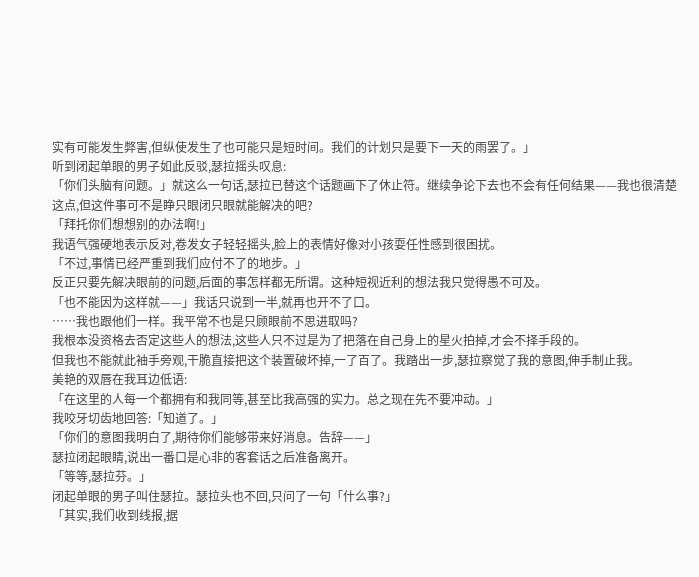实有可能发生弊害,但纵使发生了也可能只是短时间。我们的计划只是要下一天的雨罢了。」
听到闭起单眼的男子如此反驳,瑟拉摇头叹息:
「你们头脑有问题。」就这么一句话,瑟拉已替这个话题画下了休止符。继续争论下去也不会有任何结果——我也很清楚这点,但这件事可不是睁只眼闭只眼就能解决的吧?
「拜托你们想想别的办法啊!」
我语气强硬地表示反对,卷发女子轻轻摇头,脸上的表情好像对小孩耍任性感到很困扰。
「不过,事情已经严重到我们应付不了的地步。」
反正只要先解决眼前的问题,后面的事怎样都无所谓。这种短视近利的想法我只觉得愚不可及。
「也不能因为这样就——」我话只说到一半,就再也开不了口。
……我也跟他们一样。我平常不也是只顾眼前不思进取吗?
我根本没资格去否定这些人的想法,这些人只不过是为了把落在自己身上的星火拍掉,才会不择手段的。
但我也不能就此袖手旁观,干脆直接把这个装置破坏掉,一了百了。我踏出一步,瑟拉察觉了我的意图,伸手制止我。
美艳的双唇在我耳边低语:
「在这里的人每一个都拥有和我同等,甚至比我高强的实力。总之现在先不要冲动。」
我咬牙切齿地回答:「知道了。」
「你们的意图我明白了,期待你们能够带来好消息。告辞——」
瑟拉闭起眼睛,说出一番口是心非的客套话之后准备离开。
「等等,瑟拉芬。」
闭起单眼的男子叫住瑟拉。瑟拉头也不回,只问了一句「什么事?」
「其实,我们收到线报,据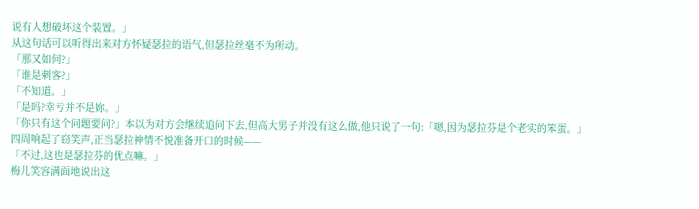说有人想破坏这个装置。」
从这句话可以听得出来对方怀疑瑟拉的语气,但瑟拉丝毫不为所动。
「那又如何?」
「谁是刺客?」
「不知道。」
「是吗?幸亏并不是妳。」
「你只有这个问题要问?」本以为对方会继续追问下去,但高大男子并没有这么做,他只说了一句:「嗯,因为瑟拉芬是个老实的笨蛋。」
四周响起了窃笑声,正当瑟拉神情不悦准备开口的时候——
「不过,这也是瑟拉芬的优点嘛。」
梅儿笑容满面地说出这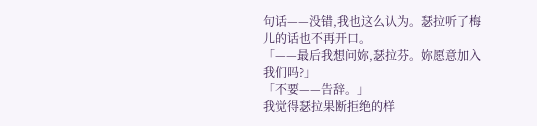句话——没错,我也这么认为。瑟拉听了梅儿的话也不再开口。
「——最后我想问妳,瑟拉芬。妳愿意加入我们吗?」
「不要——告辞。」
我觉得瑟拉果断拒绝的样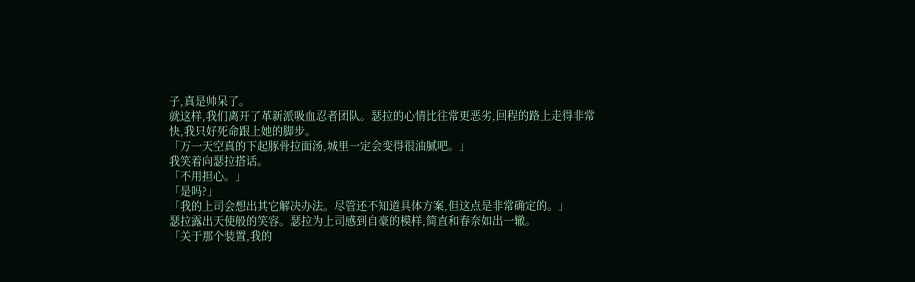子,真是帅呆了。
就这样,我们离开了革新派吸血忍者团队。瑟拉的心情比往常更恶劣,回程的路上走得非常快,我只好死命跟上她的脚步。
「万一天空真的下起豚骨拉面汤,城里一定会变得很油腻吧。」
我笑着向瑟拉搭话。
「不用担心。」
「是吗?」
「我的上司会想出其它解决办法。尽管还不知道具体方案,但这点是非常确定的。」
瑟拉露出天使般的笑容。瑟拉为上司感到自豪的模样,简直和春奈如出一辙。
「关于那个装置,我的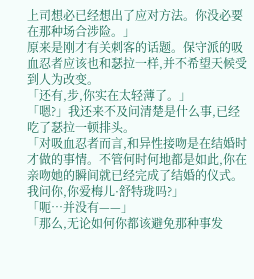上司想必已经想出了应对方法。你没必要在那种场合涉险。」
原来是刚才有关刺客的话题。保守派的吸血忍者应该也和瑟拉一样,并不希望天候受到人为改变。
「还有,步,你实在太轻薄了。」
「嗯?」我还来不及问清楚是什么事,已经吃了瑟拉一顿排头。
「对吸血忍者而言,和异性接吻是在结婚时才做的事情。不管何时何地都是如此,你在亲吻她的瞬间就已经完成了结婚的仪式。我问你,你爱梅儿·舒特珑吗?」
「呃…并没有——」
「那么,无论如何你都该避免那种事发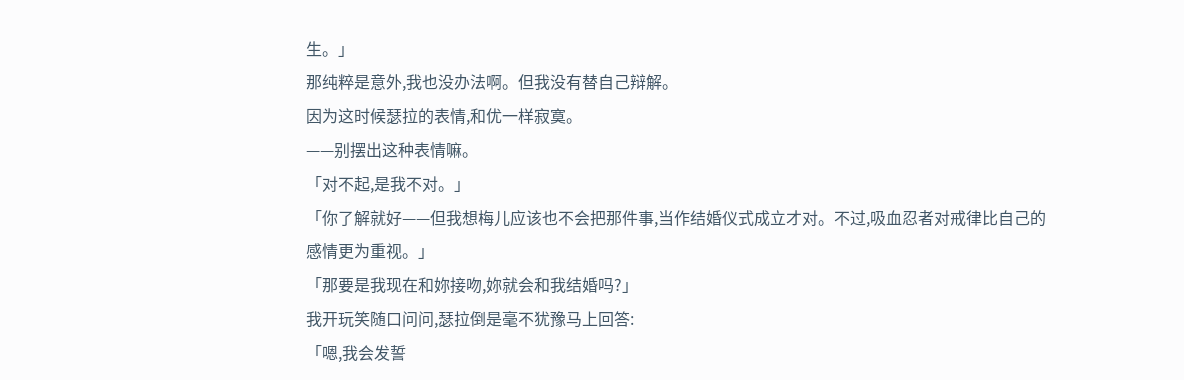生。」
那纯粹是意外,我也没办法啊。但我没有替自己辩解。
因为这时候瑟拉的表情,和优一样寂寞。
——别摆出这种表情嘛。
「对不起,是我不对。」
「你了解就好——但我想梅儿应该也不会把那件事,当作结婚仪式成立才对。不过,吸血忍者对戒律比自己的感情更为重视。」
「那要是我现在和妳接吻,妳就会和我结婚吗?」
我开玩笑随口问问,瑟拉倒是毫不犹豫马上回答:
「嗯,我会发誓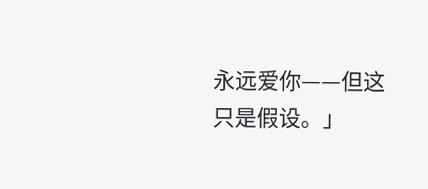永远爱你——但这只是假设。」